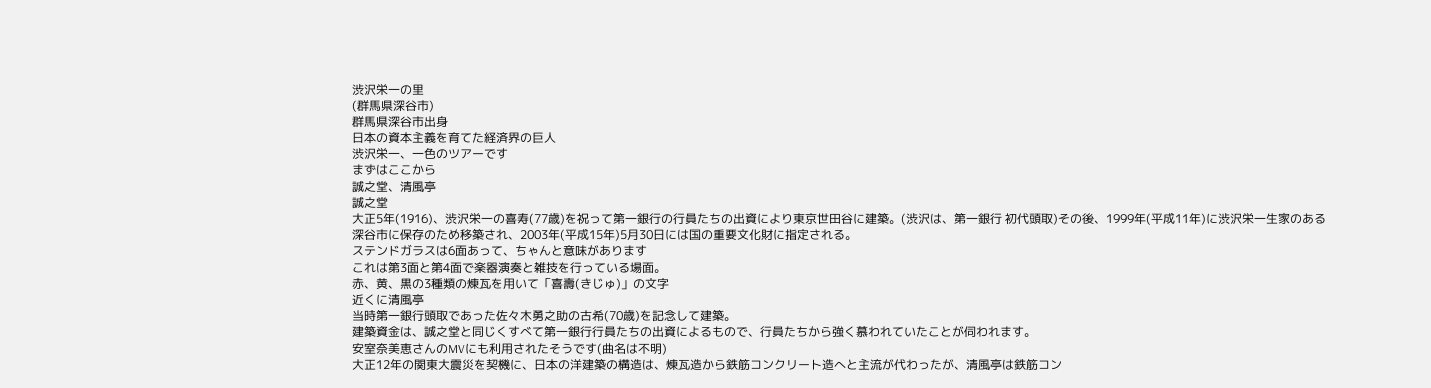渋沢栄一の里
(群馬県深谷市)
群馬県深谷市出身
日本の資本主義を育てた経済界の巨人
渋沢栄一、一色のツアーです
まずはここから
誠之堂、清風亭
誠之堂
大正5年(1916)、渋沢栄一の喜寿(77歳)を祝って第一銀行の行員たちの出資により東京世田谷に建築。(渋沢は、第一銀行 初代頭取)その後、1999年(平成11年)に渋沢栄一生家のある深谷市に保存のため移築され、2003年(平成15年)5月30日には国の重要文化財に指定される。
ステンドガラスは6面あって、ちゃんと意味があります
これは第3面と第4面で楽器演奏と雑技を行っている場面。
赤、黄、黒の3種類の煉瓦を用いて「喜壽(きじゅ)」の文字
近くに清風亭
当時第一銀行頭取であった佐々木勇之助の古希(70歳)を記念して建築。
建築資金は、誠之堂と同じくすべて第一銀行行員たちの出資によるもので、行員たちから強く慕われていたことが伺われます。
安室奈美恵さんのMVにも利用されたそうです(曲名は不明)
大正12年の関東大震災を契機に、日本の洋建築の構造は、煉瓦造から鉄筋コンクリート造へと主流が代わったが、清風亭は鉄筋コン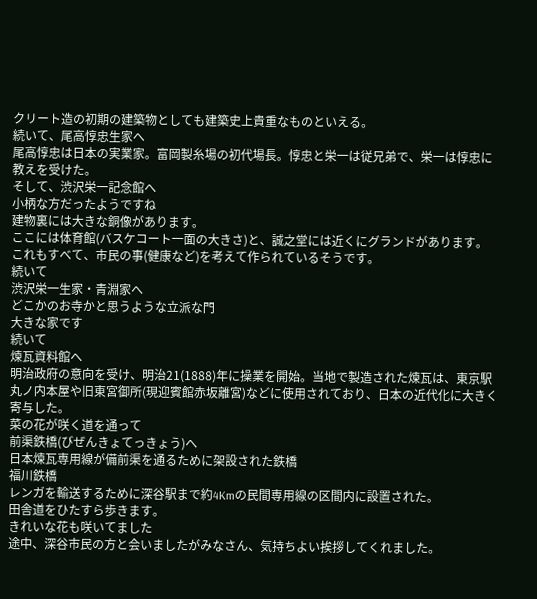クリート造の初期の建築物としても建築史上貴重なものといえる。
続いて、尾高惇忠生家へ
尾高惇忠は日本の実業家。富岡製糸場の初代場長。惇忠と栄一は従兄弟で、栄一は惇忠に教えを受けた。
そして、渋沢栄一記念館へ
小柄な方だったようですね
建物裏には大きな銅像があります。
ここには体育館(バスケコート一面の大きさ)と、誠之堂には近くにグランドがあります。
これもすべて、市民の事(健康など)を考えて作られているそうです。
続いて
渋沢栄一生家・青淵家へ
どこかのお寺かと思うような立派な門
大きな家です
続いて
煉瓦資料館へ
明治政府の意向を受け、明治21(1888)年に操業を開始。当地で製造された煉瓦は、東京駅丸ノ内本屋や旧東宮御所(現迎賓館赤坂離宮)などに使用されており、日本の近代化に大きく寄与した。
菜の花が咲く道を通って
前渠鉄橋(びぜんきょてっきょう)へ
日本煉瓦専用線が備前渠を通るために架設された鉄橋
福川鉄橋
レンガを輸送するために深谷駅まで約4Kmの民間専用線の区間内に設置された。
田舎道をひたすら歩きます。
きれいな花も咲いてました
途中、深谷市民の方と会いましたがみなさん、気持ちよい挨拶してくれました。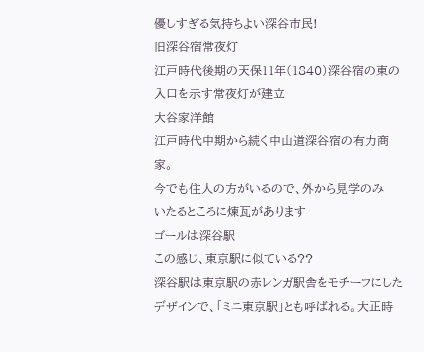優しすぎる気持ちよい深谷市民!
旧深谷宿常夜灯
江戸時代後期の天保11年(1840)深谷宿の東の入口を示す常夜灯が建立
大谷家洋館
江戸時代中期から続く中山道深谷宿の有力商家。
今でも住人の方がいるので、外から見学のみ
いたるところに煉瓦があります
ゴールは深谷駅
この感じ、東京駅に似ている??
深谷駅は東京駅の赤レンガ駅舎をモチーフにしたデザインで、「ミニ東京駅」とも呼ばれる。大正時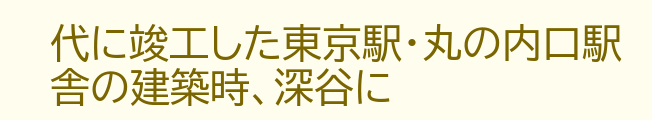代に竣工した東京駅・丸の内口駅舎の建築時、深谷に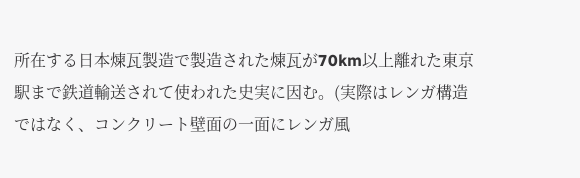所在する日本煉瓦製造で製造された煉瓦が70km以上離れた東京駅まで鉄道輸送されて使われた史実に因む。(実際はレンガ構造ではなく、コンクリート壁面の一面にレンガ風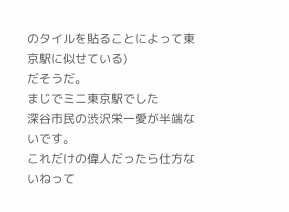のタイルを貼ることによって東京駅に似せている)
だそうだ。
まじでミニ東京駅でした
深谷市民の渋沢栄一愛が半端ないです。
これだけの偉人だったら仕方ないねって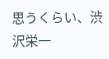思うくらい、渋沢栄一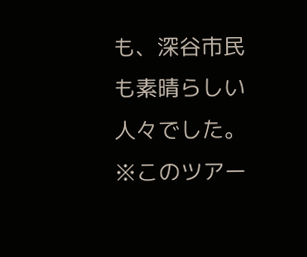も、深谷市民も素晴らしい人々でした。
※このツアー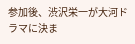参加後、渋沢栄一が大河ドラマに決ま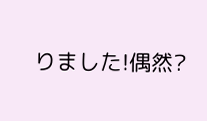りました!偶然?